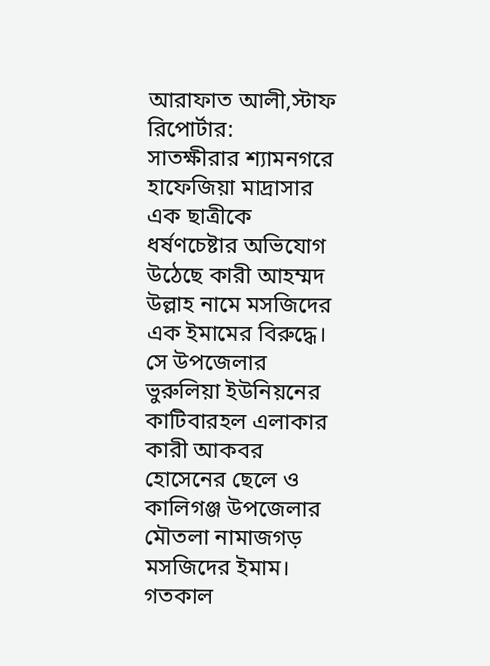আরাফাত আলী,স্টাফ রিপোর্টার:
সাতক্ষীরার শ্যামনগরে হাফেজিয়া মাদ্রাসার এক ছাত্রীকে ধর্ষণচেষ্টার অভিযোগ উঠেছে কারী আহম্মদ উল্লাহ নামে মসজিদের এক ইমামের বিরুদ্ধে। সে উপজেলার ভুরুলিয়া ইউনিয়নের কাটিবারহল এলাকার কারী আকবর হোসেনের ছেলে ও কালিগঞ্জ উপজেলার মৌতলা নামাজগড় মসজিদের ইমাম।
গতকাল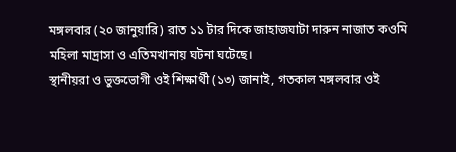মঙ্গলবার (২০ জানুয়ারি) রাত ১১ টার দিকে জাহাজঘাটা দারুন নাজাত কওমি মহিলা মাদ্রাসা ও এতিমখানায় ঘটনা ঘটেছে।
স্থানীয়রা ও ভুক্তভোগী ওই শিক্ষার্থী (১৩) জানাই, গতকাল মঙ্গলবার ওই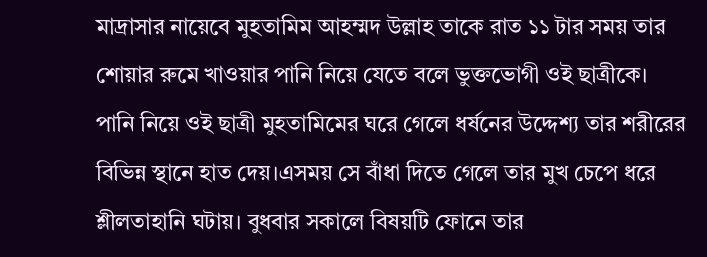মাদ্রাসার নায়েবে মুহতামিম আহম্মদ উল্লাহ তাকে রাত ১১ টার সময় তার শোয়ার রুমে খাওয়ার পানি নিয়ে যেতে বলে ভুক্তভোগী ওই ছাত্রীকে। পানি নিয়ে ওই ছাত্রী মুহতামিমের ঘরে গেলে ধর্ষনের উদ্দেশ্য তার শরীরের বিভিন্ন স্থানে হাত দেয়।এসময় সে বাঁধা দিতে গেলে তার মুখ চেপে ধরে শ্লীলতাহানি ঘটায়। বুধবার সকালে বিষয়টি ফোনে তার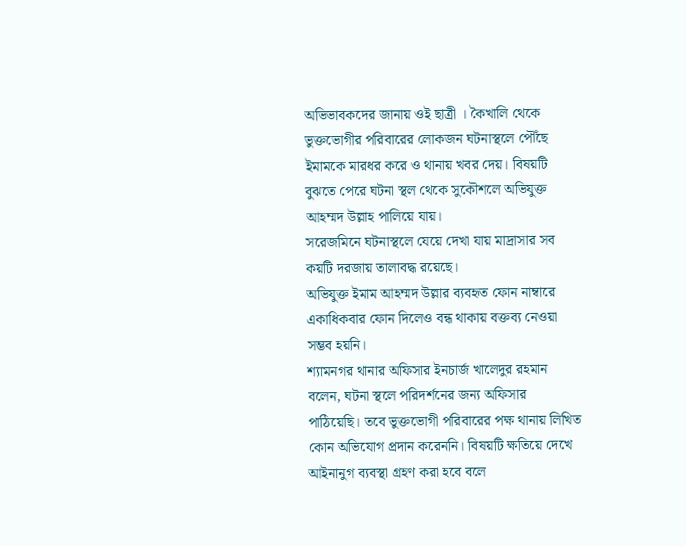অভিভাবকদের জানায় ওই ছাত্রী । কৈখালি থেকে ভুক্তভোগীর পরিবারের লোকজন ঘটনাস্থলে পৌঁছে ইমামকে মারধর করে ও থানায় খবর দেয়। বিষয়টি বুঝতে পেরে ঘটনা স্থল থেকে সুকৌশলে অভিযুক্ত আহম্মদ উল্লাহ পালিয়ে যায়।
সরেজমিনে ঘটনাস্থলে যেয়ে দেখা যায় মাদ্রাসার সব কয়টি দরজায় তালাবদ্ধ রয়েছে।
অভিযুক্ত ইমাম আহম্মদ উল্লার ব্যবহৃত ফোন নাম্বারে একাধিকবার ফোন দিলেও বন্ধ থাকায় বক্তব্য নেওয়া সম্ভব হয়নি।
শ্যামনগর থানার অফিসার ইনচার্জ খালেদুর রহমান বলেন, ঘটনা স্থলে পরিদর্শনের জন্য অফিসার পাঠিয়েছি। তবে ভুক্তভোগী পরিবারের পক্ষ থানায় লিখিত কোন অভিযোগ প্রদান করেননি। বিষয়টি ক্ষতিয়ে দেখে আইনানুগ ব্যবস্থা গ্রহণ করা হবে বলে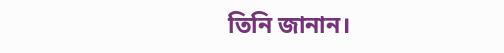তিনি জানান।